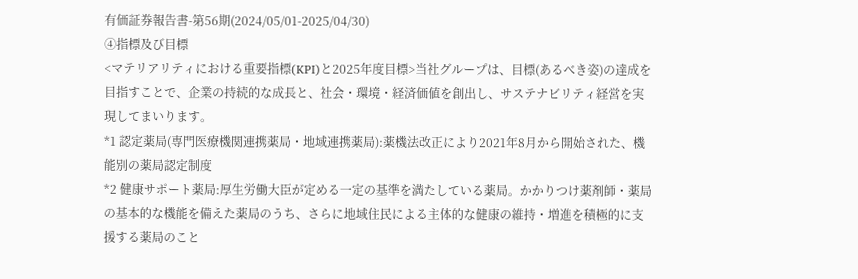有価証券報告書-第56期(2024/05/01-2025/04/30)
④指標及び目標
<マテリアリティにおける重要指標(KPI)と2025年度目標>当社グループは、目標(あるべき姿)の達成を目指すことで、企業の持続的な成長と、社会・環境・経済価値を創出し、サステナビリティ経営を実現してまいります。
*1 認定薬局(専門医療機関連携薬局・地域連携薬局):薬機法改正により2021年8月から開始された、機能別の薬局認定制度
*2 健康サポート薬局:厚生労働大臣が定める一定の基準を満たしている薬局。かかりつけ薬剤師・薬局の基本的な機能を備えた薬局のうち、さらに地域住民による主体的な健康の維持・増進を積極的に支援する薬局のこと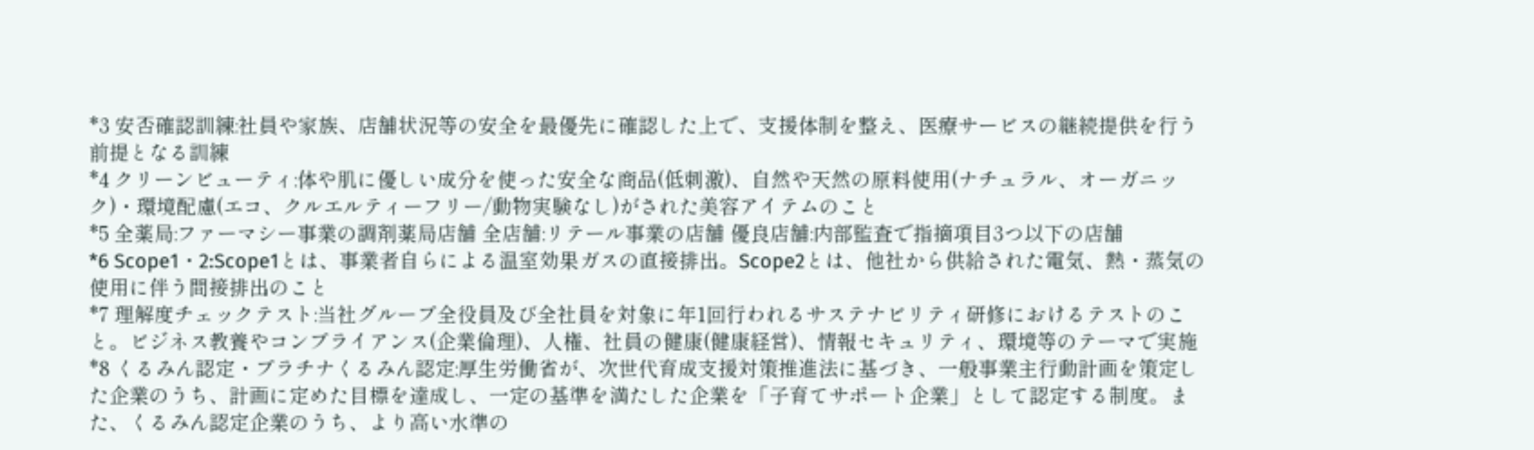*3 安否確認訓練:社員や家族、店舗状況等の安全を最優先に確認した上で、支援体制を整え、医療サービスの継続提供を行う前提となる訓練
*4 クリーンビューティ:体や肌に優しい成分を使った安全な商品(低刺激)、自然や天然の原料使用(ナチュラル、オーガニック)・環境配慮(エコ、クルエルティーフリー/動物実験なし)がされた美容アイテムのこと
*5 全薬局:ファーマシー事業の調剤薬局店舗 全店舗:リテール事業の店舗 優良店舗:内部監査で指摘項目3つ以下の店舗
*6 Scope1・2:Scope1とは、事業者自らによる温室効果ガスの直接排出。Scope2とは、他社から供給された電気、熱・蒸気の使用に伴う間接排出のこと
*7 理解度チェックテスト:当社グループ全役員及び全社員を対象に年1回行われるサステナビリティ研修におけるテストのこと。ビジネス教養やコンプライアンス(企業倫理)、人権、社員の健康(健康経営)、情報セキュリティ、環境等のテーマで実施
*8 くるみん認定・プラチナくるみん認定:厚生労働省が、次世代育成支援対策推進法に基づき、一般事業主行動計画を策定した企業のうち、計画に定めた目標を達成し、一定の基準を満たした企業を「子育てサポート企業」として認定する制度。また、くるみん認定企業のうち、より高い水準の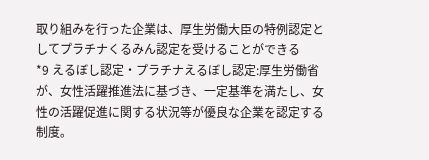取り組みを行った企業は、厚生労働大臣の特例認定としてプラチナくるみん認定を受けることができる
*9 えるぼし認定・プラチナえるぼし認定:厚生労働省が、女性活躍推進法に基づき、一定基準を満たし、女性の活躍促進に関する状況等が優良な企業を認定する制度。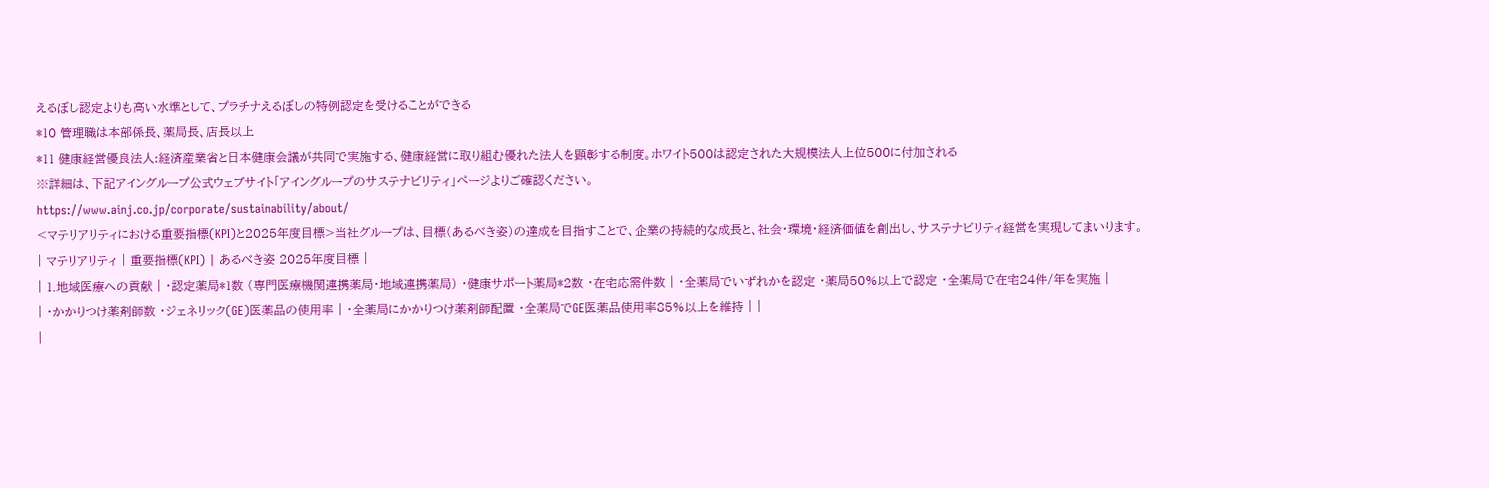えるぼし認定よりも高い水準として、プラチナえるぼしの特例認定を受けることができる
*10 管理職は本部係長、薬局長、店長以上
*11 健康経営優良法人:経済産業省と日本健康会議が共同で実施する、健康経営に取り組む優れた法人を顕彰する制度。ホワイト500は認定された大規模法人上位500に付加される
※詳細は、下記アイングループ公式ウェブサイト「アイングループのサステナビリティ」ページよりご確認ください。
https://www.ainj.co.jp/corporate/sustainability/about/
<マテリアリティにおける重要指標(KPI)と2025年度目標>当社グループは、目標(あるべき姿)の達成を目指すことで、企業の持続的な成長と、社会・環境・経済価値を創出し、サステナビリティ経営を実現してまいります。
| マテリアリティ | 重要指標(KPI) | あるべき姿 2025年度目標 |
| 1.地域医療への貢献 | ・認定薬局*1数 (専門医療機関連携薬局・地域連携薬局) ・健康サポート薬局*2数 ・在宅応需件数 | ・全薬局でいずれかを認定 ・薬局50%以上で認定 ・全薬局で在宅24件/年を実施 |
| ・かかりつけ薬剤師数 ・ジェネリック(GE)医薬品の使用率 | ・全薬局にかかりつけ薬剤師配置 ・全薬局でGE医薬品使用率85%以上を維持 | |
|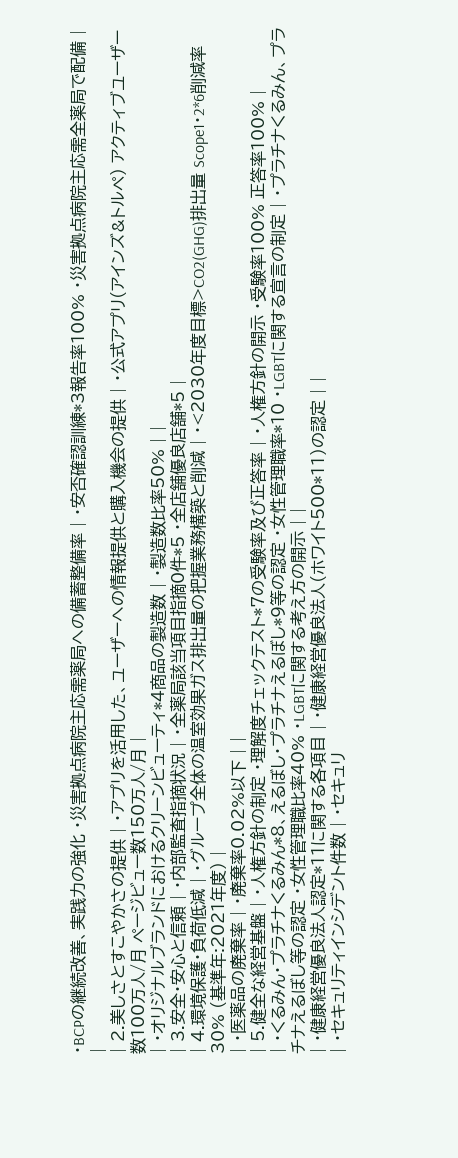・BCPの継続改善、実践力の強化 ・災害拠点病院主応需薬局への備蓄整備率 | ・安否確認訓練*3報告率100% ・災害拠点病院主応需全薬局で配備 | |
| 2.美しさとすこやかさの提供 | ・アプリを活用した、ユーザーへの情報提供と購入機会の提供 | ・公式アプリ(アインズ&トルペ) アクティブユーザー数100万人/月 ページビュー数150万人/月 |
| ・オリジナルブランドにおけるクリーンビューティ*4商品の製造数 | ・製造数比率50% | |
| 3.安全・安心と信頼 | ・内部監査指摘状況 | ・全薬局該当項目指摘0件*5 ・全店舗優良店舗*5 |
| 4.環境保護・負荷低減 | ・グループ全体の温室効果ガス排出量の把握業務構築と削減 | ・<2030年度目標>CO2(GHG)排出量 Scope1・2*6削減率30% (基準年:2021年度) |
| ・医薬品の廃棄率 | ・廃棄率0.02%以下 | |
| 5.健全な経営基盤 | ・人権方針の制定 ・理解度チェックテスト*7の受験率及び正答率 | ・人権方針の開示 ・受験率100% 正答率100% |
| ・くるみん・プラチナくるみん*8、えるぼし・プラチナえるぼし*9等の認定 ・女性管理職率*10 ・LGBTに関する宣言の制定 | ・プラチナくるみん、プラチナえるぼし等の認定 ・女性管理職比率40% ・LGBTに関する考え方の開示 | |
| ・健康経営優良法人認定*11に関する各項目 | ・健康経営優良法人(ホワイト500*11)の認定 | |
| ・セキュリティインシデント件数 | ・セキュリ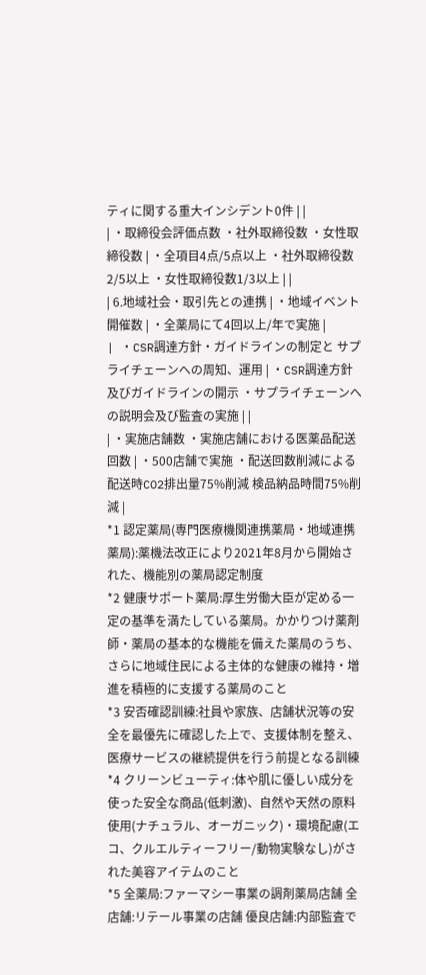ティに関する重大インシデント0件 | |
| ・取締役会評価点数 ・社外取締役数 ・女性取締役数 | ・全項目4点/5点以上 ・社外取締役数2/5以上 ・女性取締役数1/3以上 | |
| 6.地域社会・取引先との連携 | ・地域イベント開催数 | ・全薬局にて4回以上/年で実施 |
| ・CSR調達方針・ガイドラインの制定と サプライチェーンへの周知、運用 | ・CSR調達方針及びガイドラインの開示 ・サプライチェーンへの説明会及び監査の実施 | |
| ・実施店舗数 ・実施店舗における医薬品配送回数 | ・500店舗で実施 ・配送回数削減による 配送時CO2排出量75%削減 検品納品時間75%削減 |
*1 認定薬局(専門医療機関連携薬局・地域連携薬局):薬機法改正により2021年8月から開始された、機能別の薬局認定制度
*2 健康サポート薬局:厚生労働大臣が定める一定の基準を満たしている薬局。かかりつけ薬剤師・薬局の基本的な機能を備えた薬局のうち、さらに地域住民による主体的な健康の維持・増進を積極的に支援する薬局のこと
*3 安否確認訓練:社員や家族、店舗状況等の安全を最優先に確認した上で、支援体制を整え、医療サービスの継続提供を行う前提となる訓練
*4 クリーンビューティ:体や肌に優しい成分を使った安全な商品(低刺激)、自然や天然の原料使用(ナチュラル、オーガニック)・環境配慮(エコ、クルエルティーフリー/動物実験なし)がされた美容アイテムのこと
*5 全薬局:ファーマシー事業の調剤薬局店舗 全店舗:リテール事業の店舗 優良店舗:内部監査で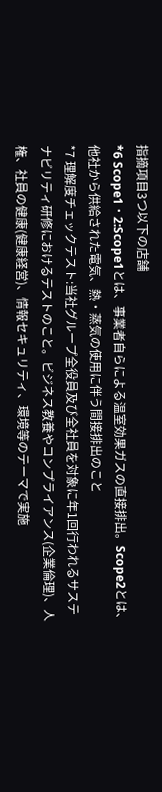指摘項目3つ以下の店舗
*6 Scope1・2:Scope1とは、事業者自らによる温室効果ガスの直接排出。Scope2とは、他社から供給された電気、熱・蒸気の使用に伴う間接排出のこと
*7 理解度チェックテスト:当社グループ全役員及び全社員を対象に年1回行われるサステナビリティ研修におけるテストのこと。ビジネス教養やコンプライアンス(企業倫理)、人権、社員の健康(健康経営)、情報セキュリティ、環境等のテーマで実施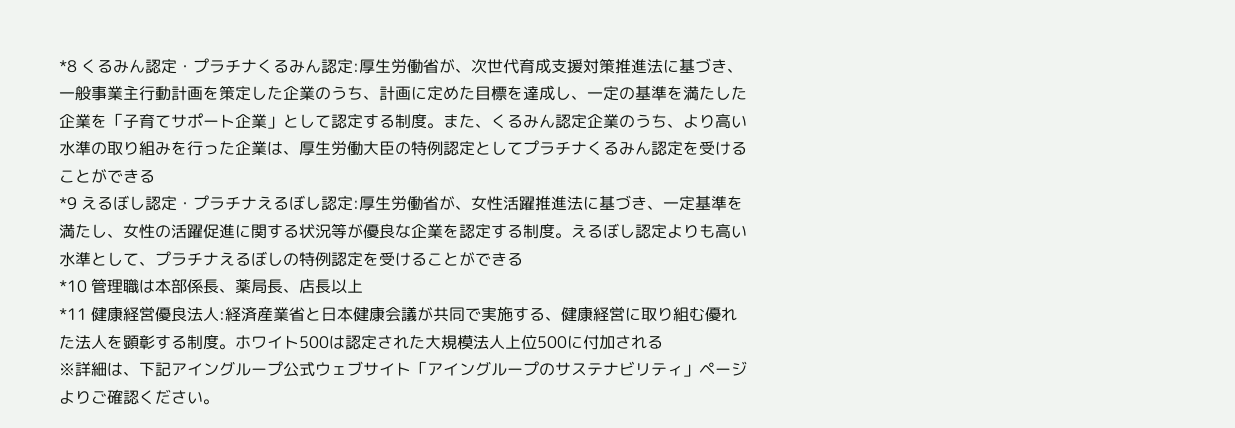*8 くるみん認定・プラチナくるみん認定:厚生労働省が、次世代育成支援対策推進法に基づき、一般事業主行動計画を策定した企業のうち、計画に定めた目標を達成し、一定の基準を満たした企業を「子育てサポート企業」として認定する制度。また、くるみん認定企業のうち、より高い水準の取り組みを行った企業は、厚生労働大臣の特例認定としてプラチナくるみん認定を受けることができる
*9 えるぼし認定・プラチナえるぼし認定:厚生労働省が、女性活躍推進法に基づき、一定基準を満たし、女性の活躍促進に関する状況等が優良な企業を認定する制度。えるぼし認定よりも高い水準として、プラチナえるぼしの特例認定を受けることができる
*10 管理職は本部係長、薬局長、店長以上
*11 健康経営優良法人:経済産業省と日本健康会議が共同で実施する、健康経営に取り組む優れた法人を顕彰する制度。ホワイト500は認定された大規模法人上位500に付加される
※詳細は、下記アイングループ公式ウェブサイト「アイングループのサステナビリティ」ページよりご確認ください。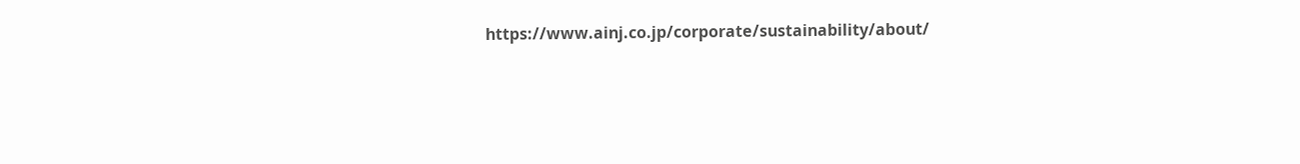https://www.ainj.co.jp/corporate/sustainability/about/